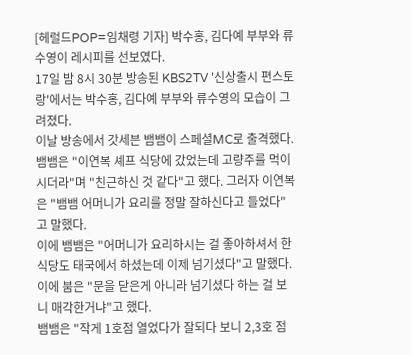[헤럴드POP=임채령 기자] 박수홍, 김다예 부부와 류수영이 레시피를 선보였다.
17일 밤 8시 30분 방송된 KBS2TV '신상출시 편스토랑'에서는 박수홍, 김다예 부부와 류수영의 모습이 그려졌다.
이날 방송에서 갓세븐 뱀뱀이 스페셜MC로 출격했다.
뱀뱀은 "이연복 셰프 식당에 갔었는데 고량주를 먹이시더라"며 "친근하신 것 같다"고 했다. 그러자 이연복은 "뱀뱀 어머니가 요리를 정말 잘하신다고 들었다"고 말했다.
이에 뱀뱀은 "어머니가 요리하시는 걸 좋아하셔서 한식당도 태국에서 하셨는데 이제 넘기셨다"고 말했다. 이에 붐은 "문을 닫은게 아니라 넘기셨다 하는 걸 보니 매각한거냐"고 했다.
뱀뱀은 "작게 1호점 열었다가 잘되다 보니 2,3호 점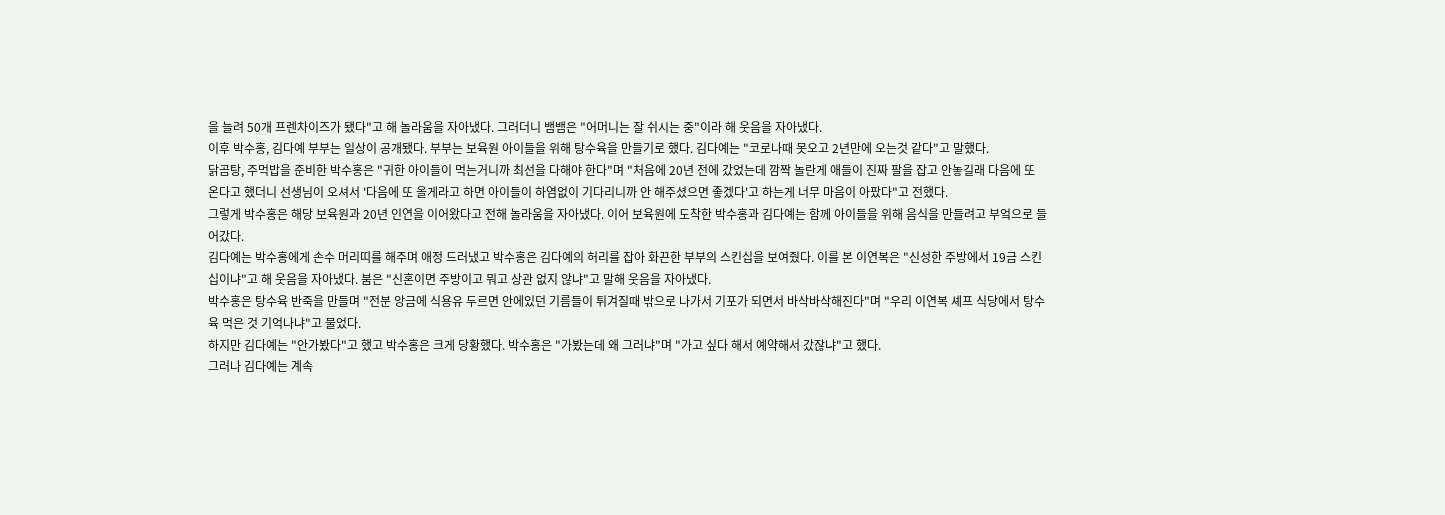을 늘려 50개 프렌차이즈가 됐다"고 해 놀라움을 자아냈다. 그러더니 뱀뱀은 "어머니는 잘 쉬시는 중"이라 해 웃음을 자아냈다.
이후 박수홍, 김다예 부부는 일상이 공개됐다. 부부는 보육원 아이들을 위해 탕수육을 만들기로 했다. 김다예는 "코로나때 못오고 2년만에 오는것 같다"고 말했다.
닭곰탕, 주먹밥을 준비한 박수홍은 "귀한 아이들이 먹는거니까 최선을 다해야 한다"며 "처음에 20년 전에 갔었는데 깜짝 놀란게 애들이 진짜 팔을 잡고 안놓길래 다음에 또 온다고 했더니 선생님이 오셔서 '다음에 또 올게라고 하면 아이들이 하염없이 기다리니까 안 해주셨으면 좋겠다'고 하는게 너무 마음이 아팠다"고 전했다.
그렇게 박수홍은 해당 보육원과 20년 인연을 이어왔다고 전해 놀라움을 자아냈다. 이어 보육원에 도착한 박수홍과 김다예는 함께 아이들을 위해 음식을 만들려고 부엌으로 들어갔다.
김다예는 박수홍에게 손수 머리띠를 해주며 애정 드러냈고 박수홍은 김다예의 허리를 잡아 화끈한 부부의 스킨십을 보여줬다. 이를 본 이연복은 "신성한 주방에서 19금 스킨십이냐"고 해 웃음을 자아냈다. 붐은 "신혼이면 주방이고 뭐고 상관 없지 않냐"고 말해 웃음을 자아냈다.
박수홍은 탕수육 반죽을 만들며 "전분 앙금에 식용유 두르면 안에있던 기름들이 튀겨질때 밖으로 나가서 기포가 되면서 바삭바삭해진다"며 "우리 이연복 셰프 식당에서 탕수육 먹은 것 기억나냐"고 물었다.
하지만 김다예는 "안가봤다"고 했고 박수홍은 크게 당황했다. 박수홍은 "가봤는데 왜 그러냐"며 "가고 싶다 해서 예약해서 갔잖냐"고 했다.
그러나 김다예는 계속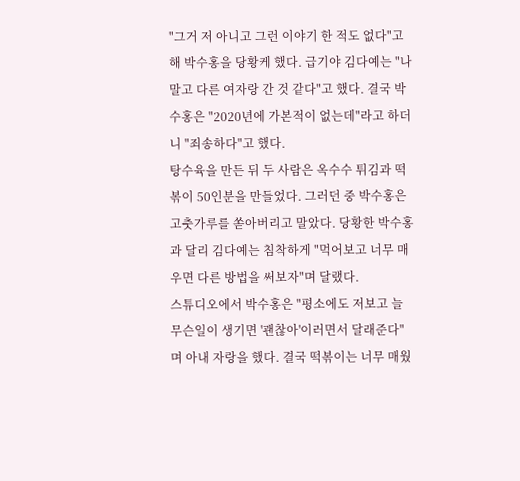"그거 저 아니고 그런 이야기 한 적도 없다"고 해 박수홍을 당황케 했다. 급기야 김다예는 "나 말고 다른 여자랑 간 것 같다"고 했다. 결국 박수홍은 "2020년에 가본적이 없는데"라고 하더니 "죄송하다"고 했다.
탕수육을 만든 뒤 두 사람은 옥수수 튀김과 떡볶이 50인분을 만들었다. 그러던 중 박수홍은 고춧가루를 쏟아버리고 말았다. 당황한 박수홍과 달리 김다예는 침착하게 "먹어보고 너무 매우면 다른 방법을 써보자"며 달랬다.
스튜디오에서 박수홍은 "평소에도 저보고 늘 무슨일이 생기면 '괜찮아'이러면서 달래준다"며 아내 자랑을 했다. 결국 떡볶이는 너무 매웠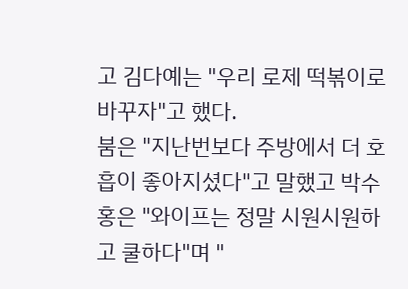고 김다예는 "우리 로제 떡볶이로 바꾸자"고 했다.
붐은 "지난번보다 주방에서 더 호흡이 좋아지셨다"고 말했고 박수홍은 "와이프는 정말 시원시원하고 쿨하다"며 "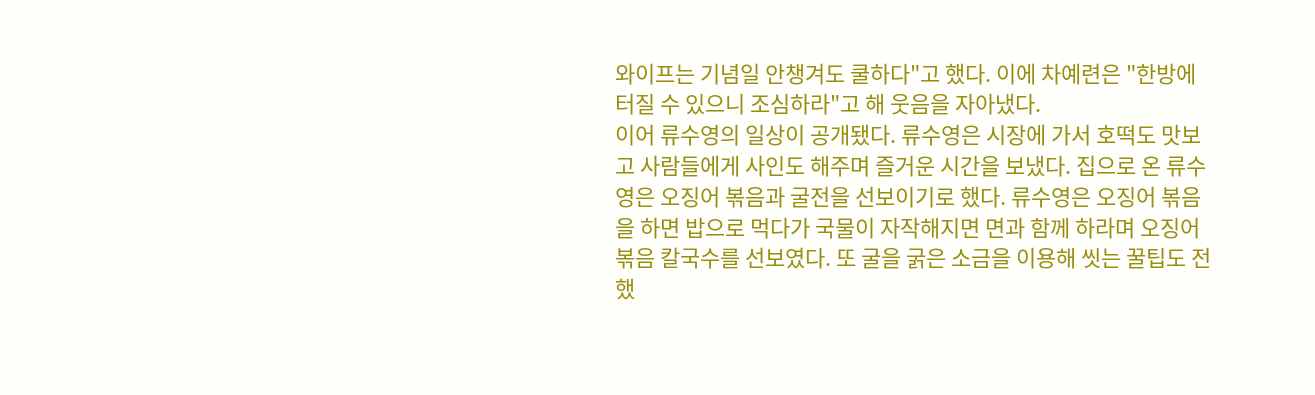와이프는 기념일 안챙겨도 쿨하다"고 했다. 이에 차예련은 "한방에 터질 수 있으니 조심하라"고 해 웃음을 자아냈다.
이어 류수영의 일상이 공개됐다. 류수영은 시장에 가서 호떡도 맛보고 사람들에게 사인도 해주며 즐거운 시간을 보냈다. 집으로 온 류수영은 오징어 볶음과 굴전을 선보이기로 했다. 류수영은 오징어 볶음을 하면 밥으로 먹다가 국물이 자작해지면 면과 함께 하라며 오징어볶음 칼국수를 선보였다. 또 굴을 굵은 소금을 이용해 씻는 꿀팁도 전했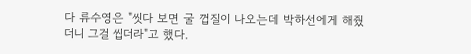다 류수영은 "씻다 보면 굴 껍질이 나오는데 박하선에게 해줬더니 그걸 씹더라"고 했다.